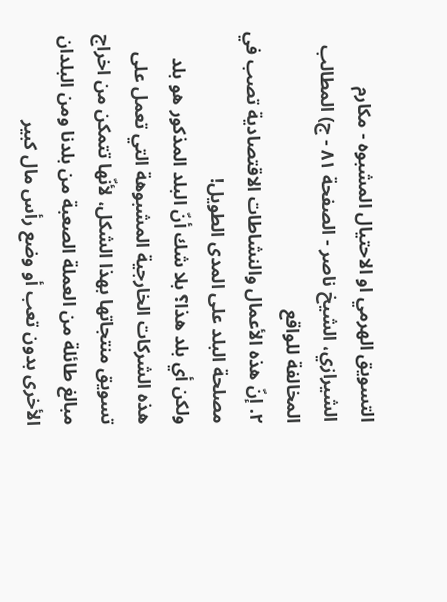التسويق الهرمي او الاحتيال المشبوه - مكارم الشيرازي، الشيخ ناصر - الصفحة ٨١ - ج) المطالب المخالفة للواقع
٢. إنّ هذه الأعمال والنشاطات الاقتصادية تصب في مصلحة البلد على المدى الطويل!
ولكن أي بلد هذا؟ بلا شك أنّ البلد المذكور هو بلد هذه الشركات الخارجية المشبوهة التي تعمل على تسويق منتجاتها بهذا الشكل، لأنّها تتمكن من اخراج مبالغ طائلة من العملة الصعبة من بلدنا ومن البلدان الأخرى بدون تعب أو وضع رأس مال كبير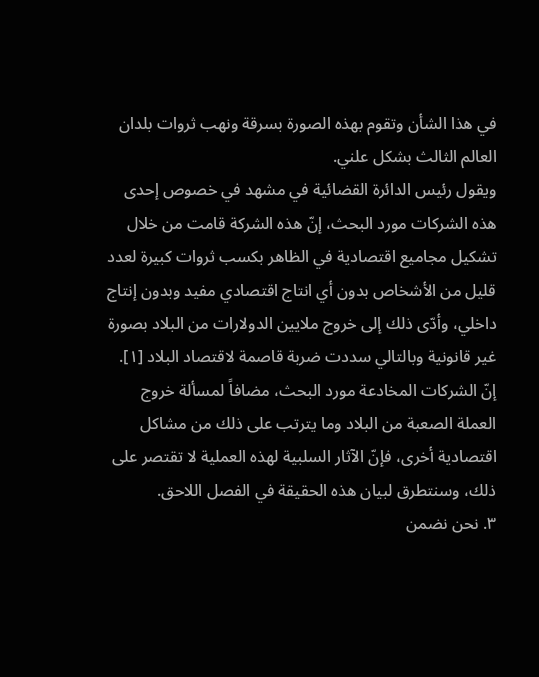في هذا الشأن وتقوم بهذه الصورة بسرقة ونهب ثروات بلدان العالم الثالث بشكل علني.
ويقول رئيس الدائرة القضائية في مشهد في خصوص إحدى هذه الشركات مورد البحث، إنّ هذه الشركة قامت من خلال تشكيل مجاميع اقتصادية في الظاهر بكسب ثروات كبيرة لعدد قليل من الأشخاص بدون أي انتاج اقتصادي مفيد وبدون إنتاج داخلي، وأدّى ذلك إلى خروج ملايين الدولارات من البلاد بصورة غير قانونية وبالتالي سددت ضربة قاصمة لاقتصاد البلاد [١].
إنّ الشركات المخادعة مورد البحث، مضافاً لمسألة خروج العملة الصعبة من البلاد وما يترتب على ذلك من مشاكل اقتصادية أخرى، فإنّ الآثار السلبية لهذه العملية لا تقتصر على ذلك، وسنتطرق لبيان هذه الحقيقة في الفصل اللاحق.
٣. نحن نضمن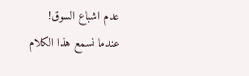عدم اشباع السوق!
عندما نسمع هذا الكلام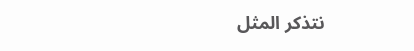نتذكر المثل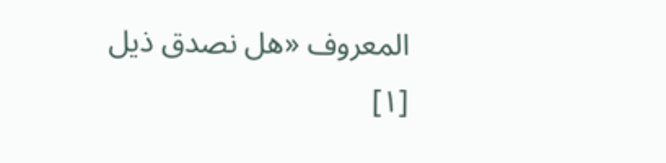المعروف «هل نصدق ذيل
[١]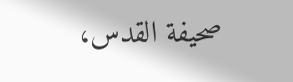صحيفة القدس،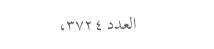العدد ٣٧٢٤،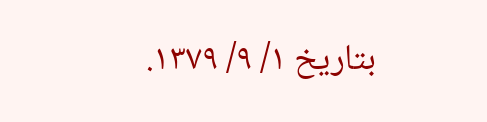بتاريخ ١/ ٩/ ١٣٧٩.